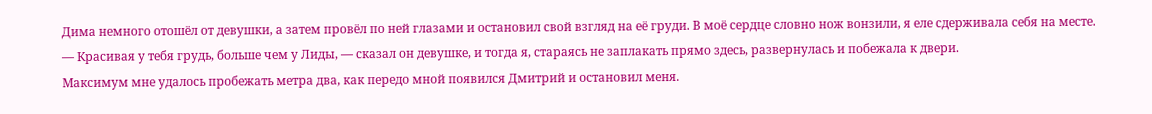Дима немного отошёл от девушки, а затем провёл по ней глазами и остановил свой взгляд на её груди. В моё сердце словно нож вонзили, я еле сдерживала себя на месте.
— Красивая у тебя грудь, больше чем у Лиды, — сказал он девушке, и тогда я, стараясь не заплакать прямо здесь, развернулась и побежала к двери.
Максимум мне удалось пробежать метра два, как передо мной появился Дмитрий и остановил меня.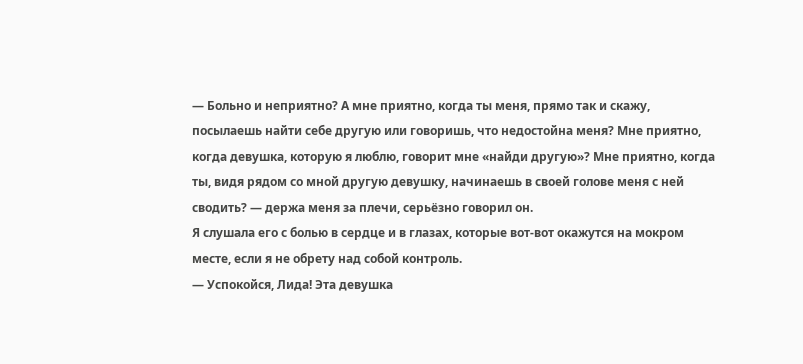— Больно и неприятно? А мне приятно, когда ты меня, прямо так и скажу, посылаешь найти себе другую или говоришь, что недостойна меня? Мне приятно, когда девушка, которую я люблю, говорит мне «найди другую»? Мне приятно, когда ты, видя рядом со мной другую девушку, начинаешь в своей голове меня с ней сводить? — держа меня за плечи, серьёзно говорил он.
Я слушала его с болью в сердце и в глазах, которые вот-вот окажутся на мокром месте, если я не обрету над собой контроль.
— Успокойся, Лида! Эта девушка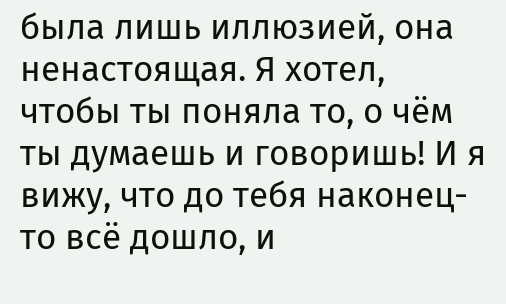была лишь иллюзией, она ненастоящая. Я хотел, чтобы ты поняла то, о чём ты думаешь и говоришь! И я вижу, что до тебя наконец-то всё дошло, и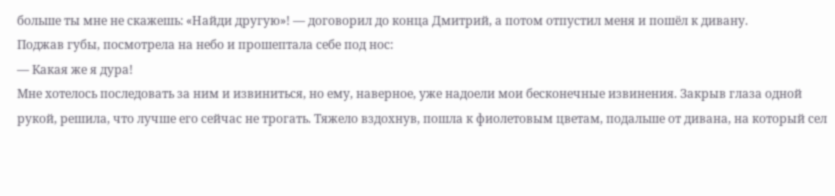больше ты мне не скажешь: «Найди другую»! — договорил до конца Дмитрий, а потом отпустил меня и пошёл к дивану.
Поджав губы, посмотрела на небо и прошептала себе под нос:
— Какая же я дура!
Мне хотелось последовать за ним и извиниться, но ему, наверное, уже надоели мои бесконечные извинения. Закрыв глаза одной рукой, решила, что лучше его сейчас не трогать. Тяжело вздохнув, пошла к фиолетовым цветам, подальше от дивана, на который сел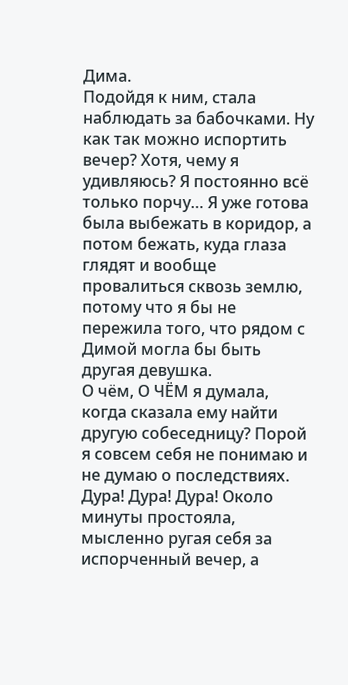Дима.
Подойдя к ним, стала наблюдать за бабочками. Ну как так можно испортить вечер? Хотя, чему я удивляюсь? Я постоянно всё только порчу… Я уже готова была выбежать в коридор, а потом бежать, куда глаза глядят и вообще провалиться сквозь землю, потому что я бы не пережила того, что рядом с Димой могла бы быть другая девушка.
О чём, О ЧЁМ я думала, когда сказала ему найти другую собеседницу? Порой я совсем себя не понимаю и не думаю о последствиях. Дура! Дура! Дура! Около минуты простояла, мысленно ругая себя за испорченный вечер, а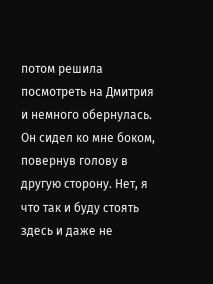потом решила посмотреть на Дмитрия и немного обернулась.
Он сидел ко мне боком, повернув голову в другую сторону. Нет, я что так и буду стоять здесь и даже не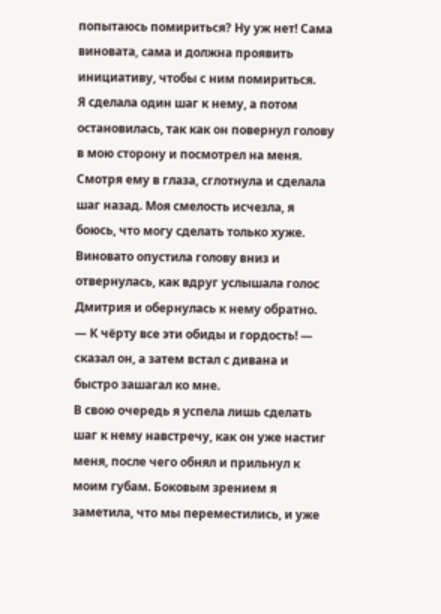попытаюсь помириться? Ну уж нет! Сама виновата, сама и должна проявить инициативу, чтобы с ним помириться.
Я сделала один шаг к нему, а потом остановилась, так как он повернул голову в мою сторону и посмотрел на меня. Смотря ему в глаза, сглотнула и сделала шаг назад. Моя смелость исчезла, я боюсь, что могу сделать только хуже. Виновато опустила голову вниз и отвернулась, как вдруг услышала голос Дмитрия и обернулась к нему обратно.
— К чёрту все эти обиды и гордость! — сказал он, а затем встал с дивана и быстро зашагал ко мне.
В свою очередь я успела лишь сделать шаг к нему навстречу, как он уже настиг меня, после чего обнял и прильнул к моим губам. Боковым зрением я заметила, что мы переместились, и уже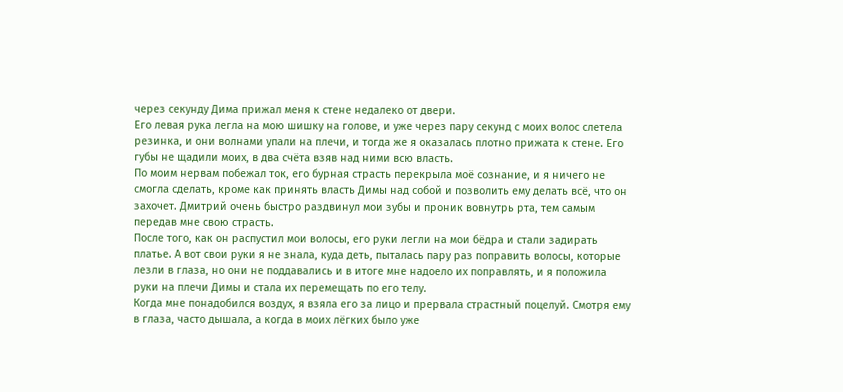через секунду Дима прижал меня к стене недалеко от двери.
Его левая рука легла на мою шишку на голове, и уже через пару секунд с моих волос слетела резинка, и они волнами упали на плечи, и тогда же я оказалась плотно прижата к стене. Его губы не щадили моих, в два счёта взяв над ними всю власть.
По моим нервам побежал ток, его бурная страсть перекрыла моё сознание, и я ничего не смогла сделать, кроме как принять власть Димы над собой и позволить ему делать всё, что он захочет. Дмитрий очень быстро раздвинул мои зубы и проник вовнутрь рта, тем самым передав мне свою страсть.
После того, как он распустил мои волосы, его руки легли на мои бёдра и стали задирать платье. А вот свои руки я не знала, куда деть, пыталась пару раз поправить волосы, которые лезли в глаза, но они не поддавались и в итоге мне надоело их поправлять, и я положила руки на плечи Димы и стала их перемещать по его телу.
Когда мне понадобился воздух, я взяла его за лицо и прервала страстный поцелуй. Смотря ему в глаза, часто дышала, а когда в моих лёгких было уже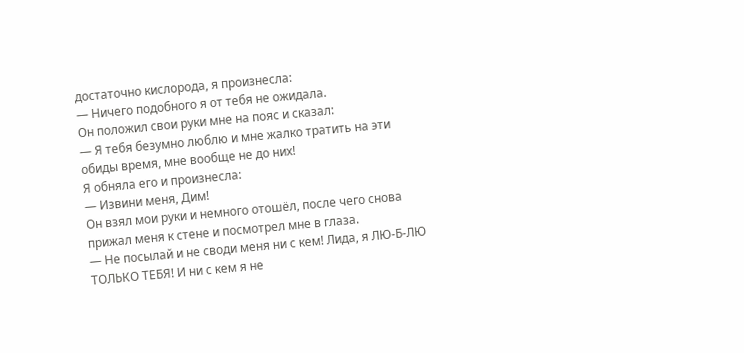достаточно кислорода, я произнесла:
— Ничего подобного я от тебя не ожидала.
Он положил свои руки мне на пояс и сказал:
— Я тебя безумно люблю и мне жалко тратить на эти обиды время, мне вообще не до них!
Я обняла его и произнесла:
— Извини меня, Дим!
Он взял мои руки и немного отошёл, после чего снова прижал меня к стене и посмотрел мне в глаза.
— Не посылай и не своди меня ни с кем! Лида, я ЛЮ-Б-ЛЮ ТОЛЬКО ТЕБЯ! И ни с кем я не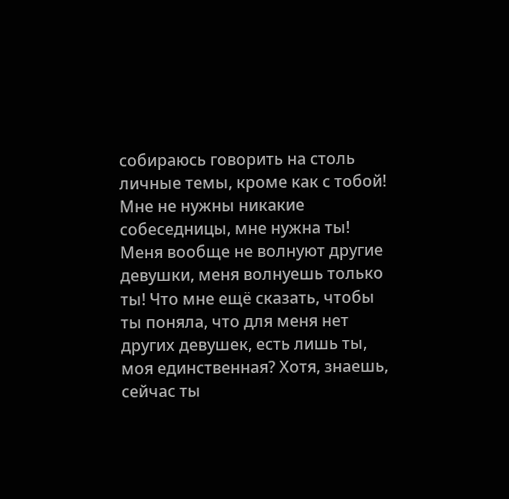собираюсь говорить на столь личные темы, кроме как с тобой! Мне не нужны никакие собеседницы, мне нужна ты! Меня вообще не волнуют другие девушки, меня волнуешь только ты! Что мне ещё сказать, чтобы ты поняла, что для меня нет других девушек, есть лишь ты, моя единственная? Хотя, знаешь, сейчас ты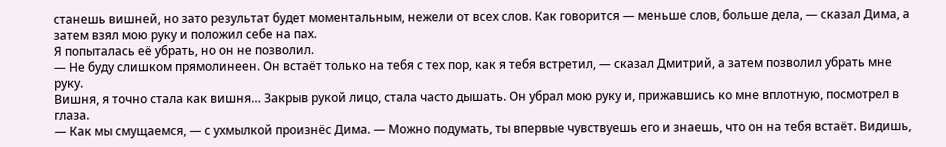станешь вишней, но зато результат будет моментальным, нежели от всех слов. Как говорится — меньше слов, больше дела, — сказал Дима, а затем взял мою руку и положил себе на пах.
Я попыталась её убрать, но он не позволил.
— Не буду слишком прямолинеен. Он встаёт только на тебя с тех пор, как я тебя встретил, — сказал Дмитрий, а затем позволил убрать мне руку.
Вишня, я точно стала как вишня… Закрыв рукой лицо, стала часто дышать. Он убрал мою руку и, прижавшись ко мне вплотную, посмотрел в глаза.
— Как мы смущаемся, — с ухмылкой произнёс Дима. — Можно подумать, ты впервые чувствуешь его и знаешь, что он на тебя встаёт. Видишь,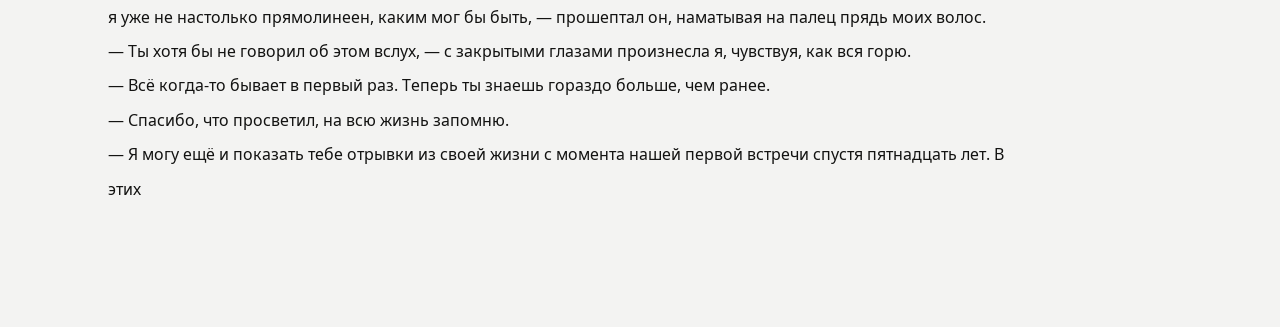я уже не настолько прямолинеен, каким мог бы быть, — прошептал он, наматывая на палец прядь моих волос.
— Ты хотя бы не говорил об этом вслух, — с закрытыми глазами произнесла я, чувствуя, как вся горю.
— Всё когда-то бывает в первый раз. Теперь ты знаешь гораздо больше, чем ранее.
— Спасибо, что просветил, на всю жизнь запомню.
— Я могу ещё и показать тебе отрывки из своей жизни с момента нашей первой встречи спустя пятнадцать лет. В этих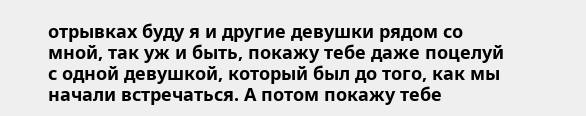отрывках буду я и другие девушки рядом со мной, так уж и быть, покажу тебе даже поцелуй с одной девушкой, который был до того, как мы начали встречаться. А потом покажу тебе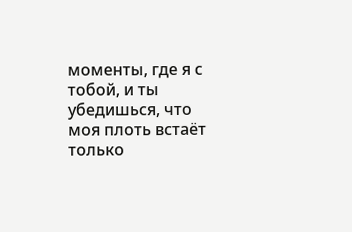моменты, где я с тобой, и ты убедишься, что моя плоть встаёт только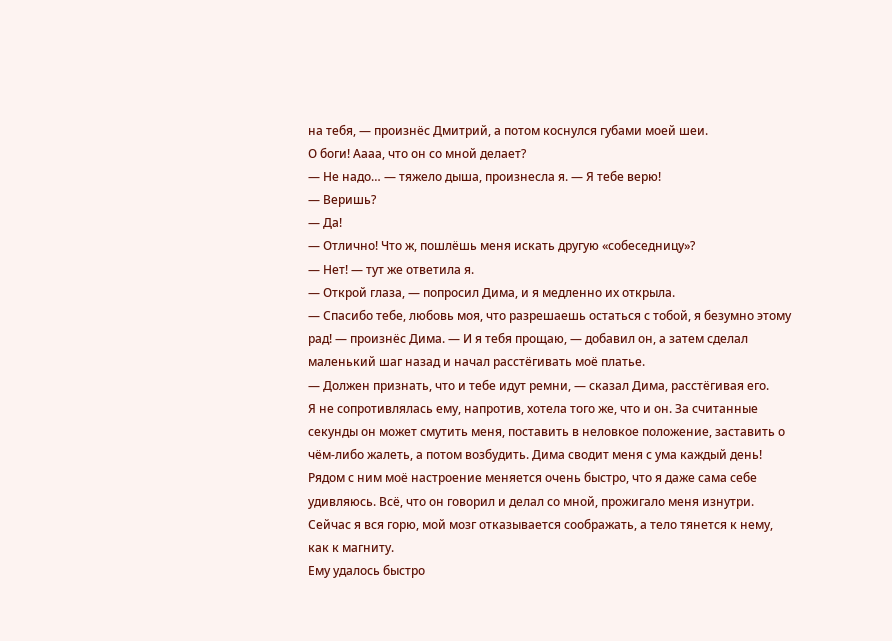на тебя, — произнёс Дмитрий, а потом коснулся губами моей шеи.
О боги! Аааа, что он со мной делает?
— Не надо… — тяжело дыша, произнесла я. — Я тебе верю!
— Веришь?
— Да!
— Отлично! Что ж, пошлёшь меня искать другую «собеседницу»?
— Нет! — тут же ответила я.
— Открой глаза, — попросил Дима, и я медленно их открыла.
— Спасибо тебе, любовь моя, что разрешаешь остаться с тобой, я безумно этому рад! — произнёс Дима. — И я тебя прощаю, — добавил он, а затем сделал маленький шаг назад и начал расстёгивать моё платье.
— Должен признать, что и тебе идут ремни, — сказал Дима, расстёгивая его.
Я не сопротивлялась ему, напротив, хотела того же, что и он. За считанные секунды он может смутить меня, поставить в неловкое положение, заставить о чём-либо жалеть, а потом возбудить. Дима сводит меня с ума каждый день!
Рядом с ним моё настроение меняется очень быстро, что я даже сама себе удивляюсь. Всё, что он говорил и делал со мной, прожигало меня изнутри. Сейчас я вся горю, мой мозг отказывается соображать, а тело тянется к нему, как к магниту.
Ему удалось быстро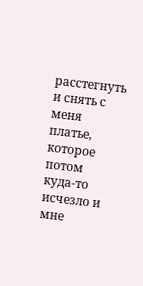расстегнуть и снять с меня платье, которое потом куда-то исчезло и мне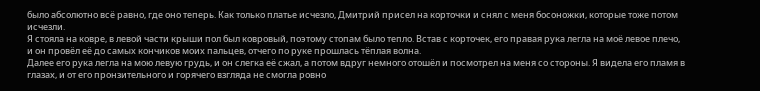было абсолютно всё равно, где оно теперь. Как только платье исчезло, Дмитрий присел на корточки и снял с меня босоножки, которые тоже потом исчезли.
Я стояла на ковре, в левой части крыши пол был ковровый, поэтому стопам было тепло. Встав с корточек, его правая рука легла на моё левое плечо, и он провёл её до самых кончиков моих пальцев, отчего по руке прошлась тёплая волна.
Далее его рука легла на мою левую грудь, и он слегка её сжал, а потом вдруг немного отошёл и посмотрел на меня со стороны. Я видела его пламя в глазах, и от его пронзительного и горячего взгляда не смогла ровно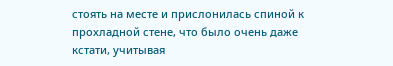стоять на месте и прислонилась спиной к прохладной стене, что было очень даже кстати, учитывая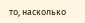то, насколько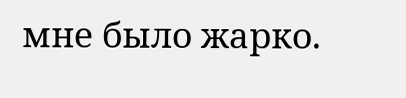мне было жарко.